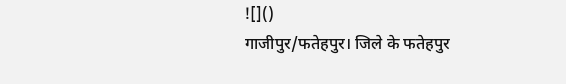![]()
गाजीपुर/फतेहपुर। जिले के फतेहपुर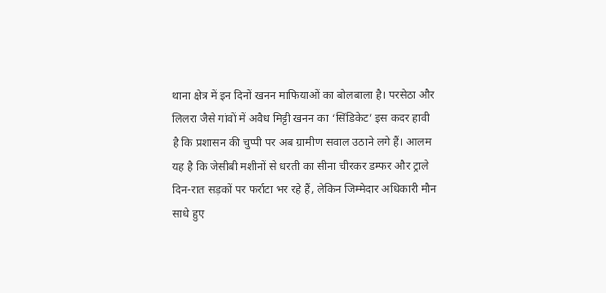थाना क्षेत्र में इन दिनों खनन माफियाओं का बोलबाला है। परसेठा और लिलरा जैसे गांवों में अवैध मिट्टी खनन का ‘सिंडिकेट’ इस कदर हावी है कि प्रशासन की चुप्पी पर अब ग्रामीण सवाल उठाने लगे हैं। आलम यह है कि जेसीबी मशीनों से धरती का सीना चीरकर डम्फर और ट्राले दिन-रात सड़कों पर फर्राटा भर रहे हैं, लेकिन जिम्मेदार अधिकारी मौन साधे हुए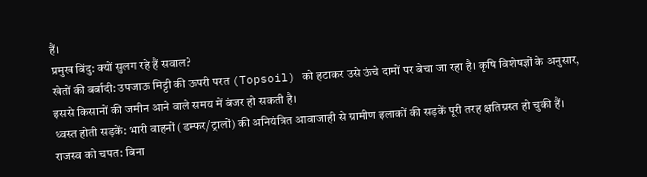हैं।
प्रमुख बिंदु: क्यों सुलग रहे हैं सवाल?
खेतों की बर्बादी: उपजाऊ मिट्टी की ऊपरी परत (Topsoil) को हटाकर उसे ऊंचे दामों पर बेचा जा रहा है। कृषि विशेषज्ञों के अनुसार, इससे किसानों की जमीन आने वाले समय में बंजर हो सकती है।
ध्वस्त होती सड़कें: भारी वाहनों (डम्फर/ट्रालों) की अनियंत्रित आवाजाही से ग्रामीण इलाकों की सड़कें पूरी तरह क्षतिग्रस्त हो चुकी हैं।
राजस्व को चपत: बिना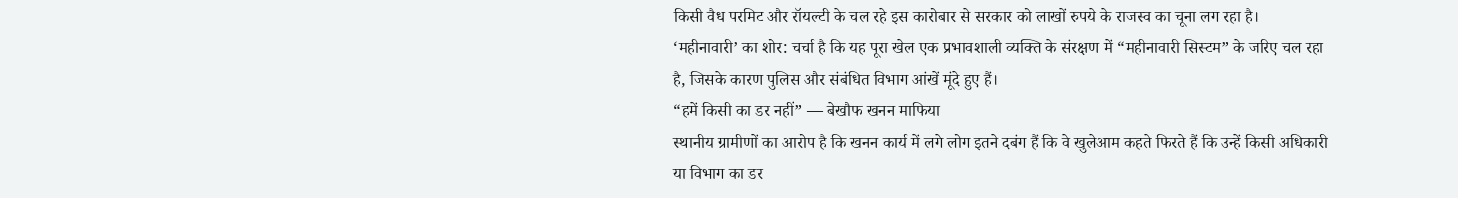किसी वैध परमिट और रॉयल्टी के चल रहे इस कारोबार से सरकार को लाखों रुपये के राजस्व का चूना लग रहा है।
‘महीनावारी’ का शोर: चर्चा है कि यह पूरा खेल एक प्रभावशाली व्यक्ति के संरक्षण में “महीनावारी सिस्टम” के जरिए चल रहा है, जिसके कारण पुलिस और संबंधित विभाग आंखें मूंदे हुए हैं।
“हमें किसी का डर नहीं” — बेखौफ खनन माफिया
स्थानीय ग्रामीणों का आरोप है कि खनन कार्य में लगे लोग इतने दबंग हैं कि वे खुलेआम कहते फिरते हैं कि उन्हें किसी अधिकारी या विभाग का डर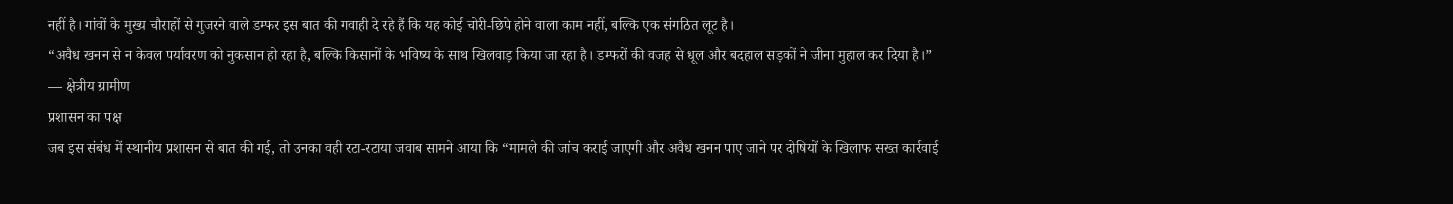नहीं है। गांवों के मुख्य चौराहों से गुजरने वाले डम्फर इस बात की गवाही दे रहे हैं कि यह कोई चोरी-छिपे होने वाला काम नहीं, बल्कि एक संगठित लूट है।
“अवैध खनन से न केवल पर्यावरण को नुकसान हो रहा है, बल्कि किसानों के भविष्य के साथ खिलवाड़ किया जा रहा है। डम्फरों की वजह से धूल और बदहाल सड़कों ने जीना मुहाल कर दिया है।”
— क्षेत्रीय ग्रामीण
प्रशासन का पक्ष
जब इस संबंध में स्थानीय प्रशासन से बात की गई, तो उनका वही रटा-रटाया जवाब सामने आया कि “मामले की जांच कराई जाएगी और अवैध खनन पाए जाने पर दोषियों के खिलाफ सख्त कार्रवाई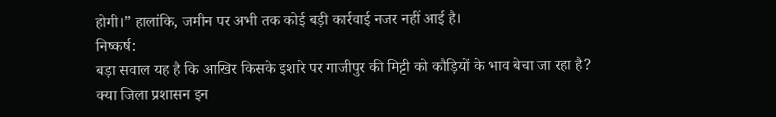होगी।” हालांकि, जमीन पर अभी तक कोई बड़ी कार्रवाई नजर नहीं आई है।
निष्कर्ष:
बड़ा सवाल यह है कि आखिर किसके इशारे पर गाजीपुर की मिट्टी को कौड़ियों के भाव बेचा जा रहा है? क्या जिला प्रशासन इन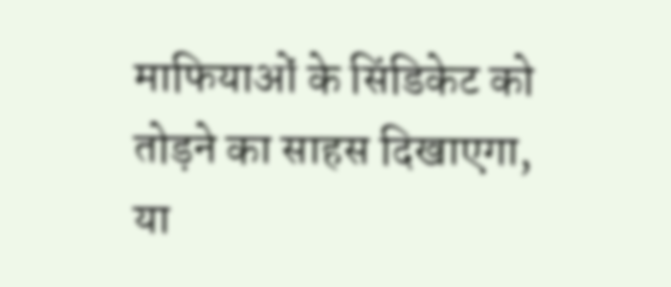माफियाओं के सिंडिकेट को तोड़ने का साहस दिखाएगा, या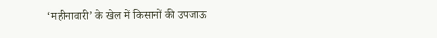‘महीनावारी’ के खेल में किसानों की उपजाऊ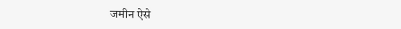जमीन ऐसे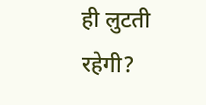ही लुटती रहेगी?